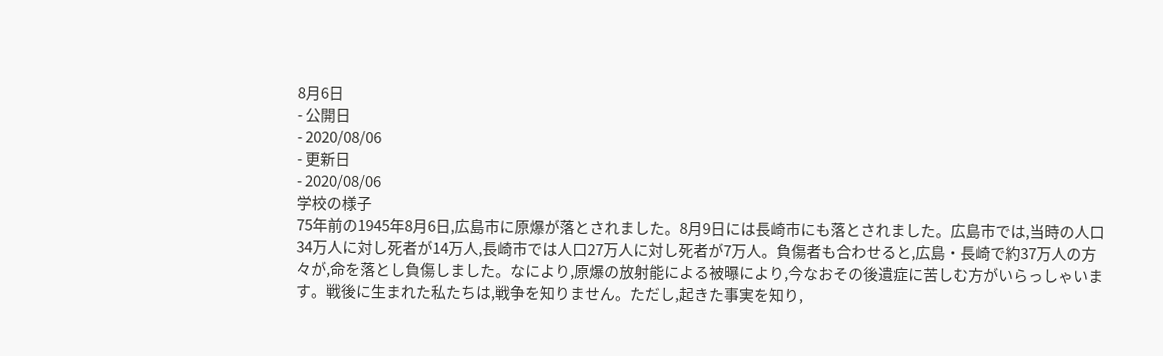8月6日
- 公開日
- 2020/08/06
- 更新日
- 2020/08/06
学校の様子
75年前の1945年8月6日,広島市に原爆が落とされました。8月9日には長崎市にも落とされました。広島市では,当時の人口34万人に対し死者が14万人,長崎市では人口27万人に対し死者が7万人。負傷者も合わせると,広島・長崎で約37万人の方々が,命を落とし負傷しました。なにより,原爆の放射能による被曝により,今なおその後遺症に苦しむ方がいらっしゃいます。戦後に生まれた私たちは,戦争を知りません。ただし,起きた事実を知り,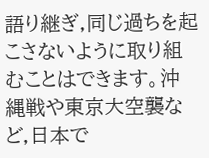語り継ぎ,同じ過ちを起こさないように取り組むことはできます。沖縄戦や東京大空襲など,日本で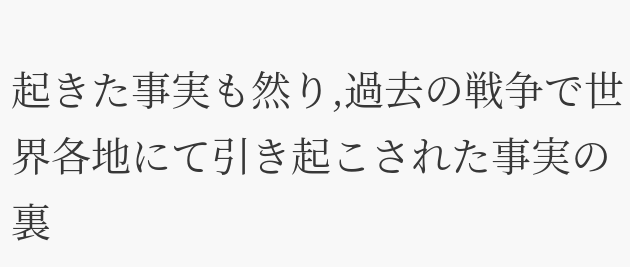起きた事実も然り,過去の戦争で世界各地にて引き起こされた事実の裏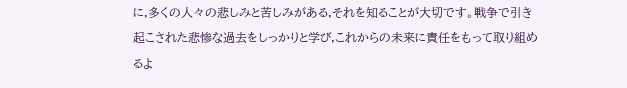に,多くの人々の悲しみと苦しみがある,それを知ることが大切です。戦争で引き起こされた悲惨な過去をしっかりと学び,これからの未来に責任をもって取り組めるよ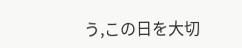う,この日を大切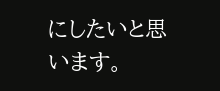にしたいと思います。